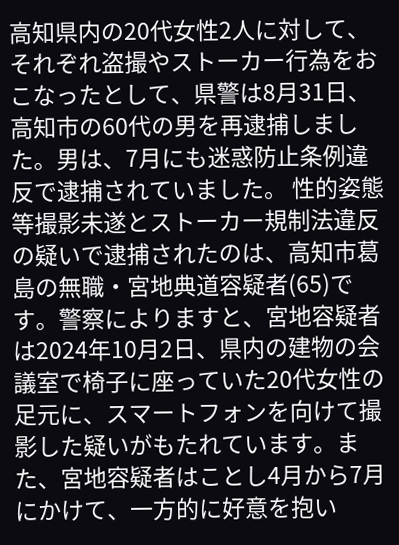高知県内の20代女性2人に対して、それぞれ盗撮やストーカー行為をおこなったとして、県警は8月31日、高知市の60代の男を再逮捕しました。男は、7月にも迷惑防止条例違反で逮捕されていました。 性的姿態等撮影未遂とストーカー規制法違反の疑いで逮捕されたのは、高知市葛島の無職・宮地典道容疑者(65)です。警察によりますと、宮地容疑者は2024年10月2日、県内の建物の会議室で椅子に座っていた20代女性の足元に、スマートフォンを向けて撮影した疑いがもたれています。また、宮地容疑者はことし4月から7月にかけて、一方的に好意を抱い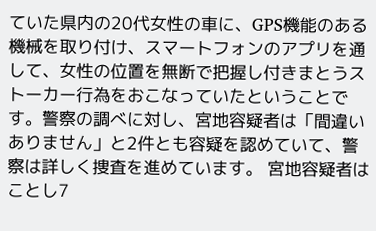ていた県内の20代女性の車に、GPS機能のある機械を取り付け、スマートフォンのアプリを通して、女性の位置を無断で把握し付きまとうストーカー行為をおこなっていたということです。警察の調べに対し、宮地容疑者は「間違いありません」と2件とも容疑を認めていて、警察は詳しく捜査を進めています。 宮地容疑者はことし7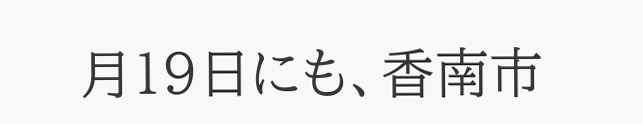月19日にも、香南市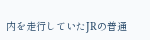内を走行していたJRの普通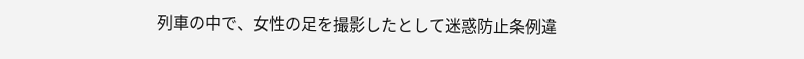列車の中で、女性の足を撮影したとして迷惑防止条例違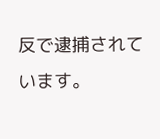反で逮捕されています。